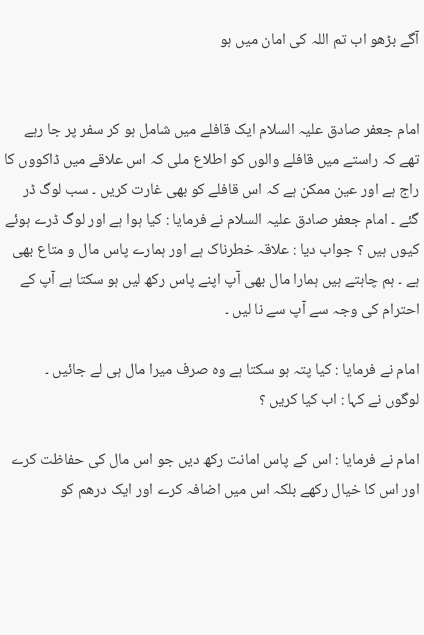آگے بڑھو اب تم اللہ کی امان میں ہو


امام جعفر صادق علیہ السلام ایک قافلے میں شامل ہو کر سفر پر جا رہے تھے کہ راستے میں قافلے والوں کو اطلاع ملی کہ اس علاقے میں ڈاکووں کا راج ہے اور عین ممکن ہے کہ اس قافلے کو بھی غارت کریں ۔ سب لوگ ڈر گئے ۔ امام جعفر صادق علیہ السلام نے فرمایا : کیا ہوا ہے اور لوگ ڈرے ہوئے کیوں ہیں ؟ جواب دیا : علاقہ خطرناک ہے اور ہمارے پاس مال و متاع بھی ہے ۔ ہم چاہتے ہیں ہمارا مال بھی آپ اپنے پاس رکھ لیں ہو سکتا ہے آپ کے احترام کی وجہ سے آپ سے نا لیں ۔

امام نے فرمایا : کیا پتہ ہو سکتا ہے وہ صرف میرا مال ہی لے جائیں ۔
لوگوں نے کہا : اب کیا کریں ؟

امام نے فرمایا : اس کے پاس امانت رکھ دیں جو اس مال کی حفاظت کرے اور اس کا خیال رکھے بلکہ اس میں اضافہ کرے اور ایک درھم کو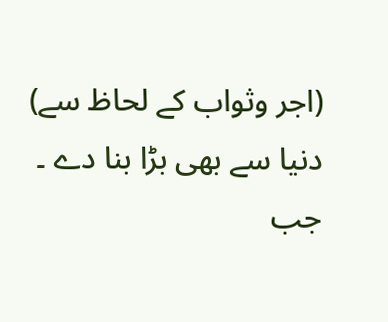(اجر وثواب کے لحاظ سے) دنیا سے بھی بڑا بنا دے ۔ جب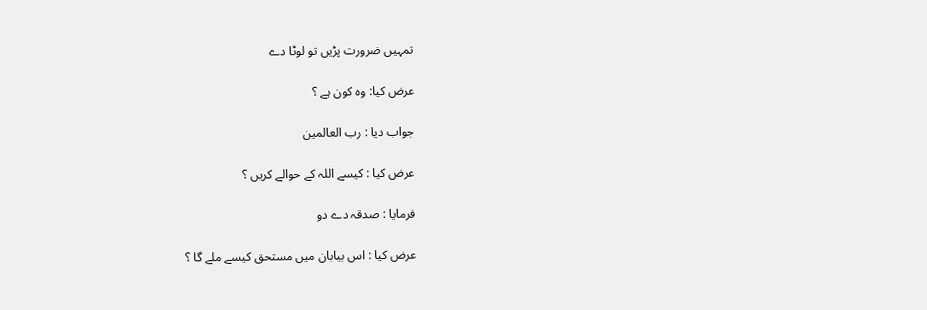تمہیں ضرورت پڑیں تو لوٹا دے

عرض کیا: وہ کون ہے ؟

جواب دیا : رب العالمین

عرض کیا : کیسے اللہ کے حوالے کریں ؟

فرمایا : صدقہ دے دو

عرض کیا : اس بیابان میں مستحق کیسے ملے گا ؟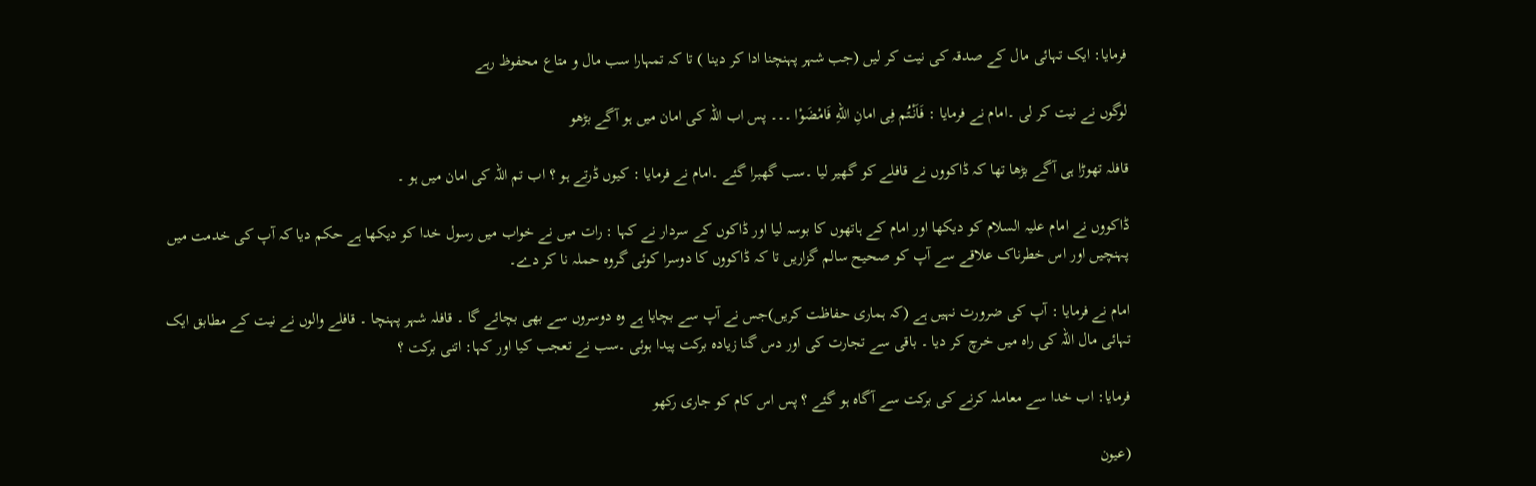فرمایا: ایک تہائی مال کے صدقہ کی نیت کر لیں (جب شہر پہنچنا ادا کر دینا ) تا کہ تمہارا سب مال و متاع محفوظ رہے

لوگوں نے نیت کر لی ۔امام نے فرمایا : فَاَنْتُم فِى امانِ اللهِ فَامْضَوْا ۔۔۔ پس اب اللہ کی امان میں ہو آگے بڑھو

قافلہ تھوڑا ہی آگے بڑھا تھا کہ ڈاکووں نے قافلے کو گھیر لیا ۔سب گھبرا گئے ۔امام نے فرمایا : کیوں ڈرتے ہو ؟ اب تم اللہ کی امان میں ہو ۔

ڈاکووں نے امام علیہ السلام کو دیکھا اور امام کے ہاتھوں کا بوسہ لیا اور ڈاکوں کے سردار نے کہا : رات میں نے خواب میں رسول خدا کو دیکھا ہے حکم دیا کہ آپ کی خدمت میں پہنچیں اور اس خطرناک علاقے سے آپ کو صحیح سالم گزاریں تا کہ ڈاکووں کا دوسرا کوئی گروہ حملہ نا کر دے۔

امام نے فرمایا : آپ کی ضرورت نہیں ہے (کہ ہماری حفاظت کریں)جس نے آپ سے بچایا ہے وہ دوسروں سے بھی بچائے گا ۔ قافلہ شہر پہنچا ۔ قافلے والوں نے نیت کے مطابق ایک تہائی مال اللہ کی راہ میں خرچ کر دیا ۔ باقی سے تجارت کی اور دس گنا زیادہ برکت پیدا ہوئی ۔سب نے تعجب کیا اور کہا: اتنی برکت ؟

فرمایا: اب خدا سے معاملہ کرنے کی برکت سے آگاہ ہو گئے ؟ پس اس کام کو جاری رکھو

(عیون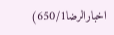اخبارالرضا650/1)